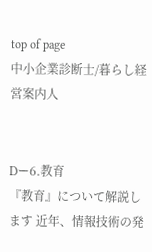top of page
中小企業診断士/暮らし経営案内人


Dー6.教育
『教育』について解説します 近年、情報技術の発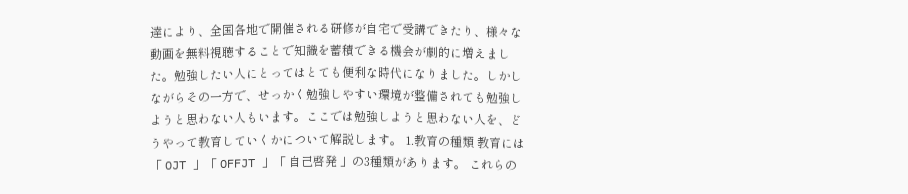達により、全国各地で開催される研修が自宅で受講できたり、様々な動画を無料視聴することで知識を蓄積できる機会が劇的に増えました。勉強したい人にとってはとても便利な時代になりました。しかしながらその一方で、せっかく勉強しやすい環境が整備されても勉強しようと思わない人もいます。ここでは勉強しようと思わない人を、どうやって教育していくかについて解説します。 1.教育の種類 教育には「 OJT 」「 OFFJT 」「 自己啓発 」の3種類があります。 これらの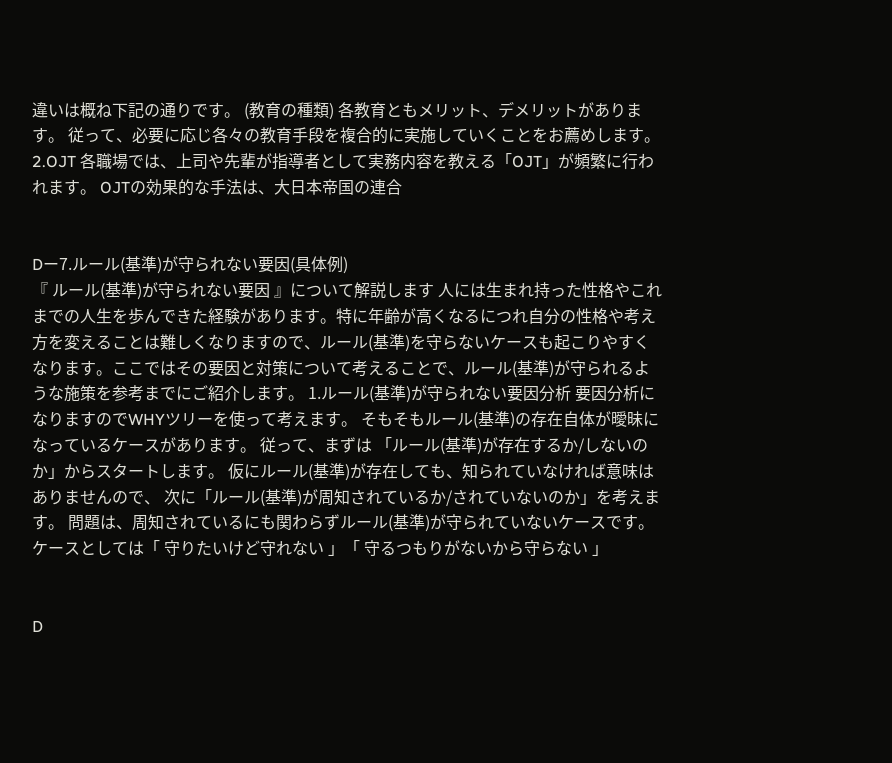違いは概ね下記の通りです。 (教育の種類) 各教育ともメリット、デメリットがあります。 従って、必要に応じ各々の教育手段を複合的に実施していくことをお薦めします。 2.OJT 各職場では、上司や先輩が指導者として実務内容を教える「OJT」が頻繁に行われます。 OJTの効果的な手法は、大日本帝国の連合


Dー7.ルール(基準)が守られない要因(具体例)
『 ルール(基準)が守られない要因 』について解説します 人には生まれ持った性格やこれまでの人生を歩んできた経験があります。特に年齢が高くなるにつれ自分の性格や考え方を変えることは難しくなりますので、ルール(基準)を守らないケースも起こりやすくなります。ここではその要因と対策について考えることで、ルール(基準)が守られるような施策を参考までにご紹介します。 1.ルール(基準)が守られない要因分析 要因分析になりますのでWHYツリーを使って考えます。 そもそもルール(基準)の存在自体が曖昧になっているケースがあります。 従って、まずは 「ルール(基準)が存在するか/しないのか」からスタートします。 仮にルール(基準)が存在しても、知られていなければ意味はありませんので、 次に「ルール(基準)が周知されているか/されていないのか」を考えます。 問題は、周知されているにも関わらずルール(基準)が守られていないケースです。 ケースとしては「 守りたいけど守れない 」「 守るつもりがないから守らない 」


D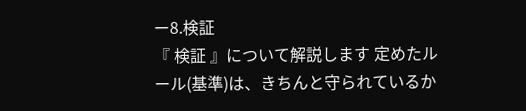ー8.検証
『 検証 』について解説します 定めたルール(基準)は、きちんと守られているか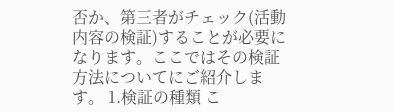否か、第三者がチェック(活動内容の検証)することが必要になります。ここではその検証方法についてにご紹介します。 1.検証の種類 こ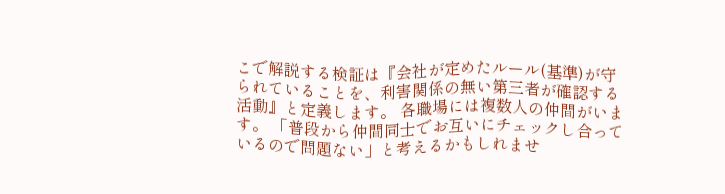こで解説する検証は『会社が定めたルール(基準)が守られていることを、利害関係の無い第三者が確認する活動』と定義します。 各職場には複数人の仲間がいます。 「普段から仲間同士でお互いにチェックし合っているので問題ない」と考えるかもしれませ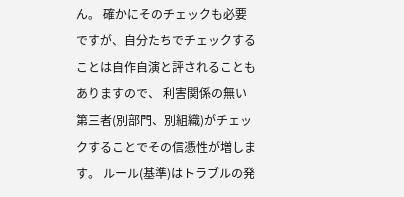ん。 確かにそのチェックも必要ですが、自分たちでチェックすることは自作自演と評されることもありますので、 利害関係の無い第三者(別部門、別組織)がチェックすることでその信憑性が増します。 ルール(基準)はトラブルの発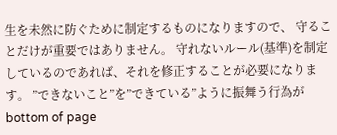生を未然に防ぐために制定するものになりますので、 守ることだけが重要ではありません。 守れないルール(基準)を制定しているのであれば、それを修正することが必要になります。 ”できないこと”を”できている”ように振舞う行為が
bottom of page